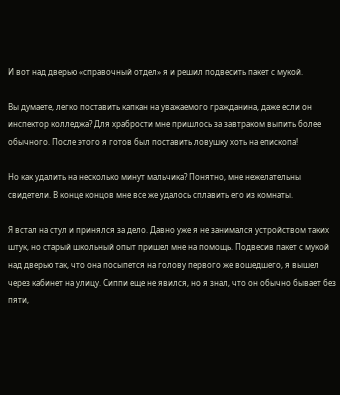И вот над дверью «справочный отдел» я и решил подвесить пакет с мукой.

Вы думаете, легко поставить капкан на уважаемого гражданина, даже если он инспектор колледжа? Для храбрости мне пришлось за завтраком выпить более обычного. После этого я готов был поставить ловушку хоть на епископа!

Но как удалить на несколько минут мальчика? Понятно, мне нежелательны свидетели. В конце концов мне все же удалось сплавить его из комнаты.

Я встал на стул и принялся за дело. Давно уже я не занимался устройством таких штук, но старый школьный опыт пришел мне на помощь. Подвесив пакет с мукой над дверью так, что она посыпется на голову первого же вошедшего, я вышел через кабинет на улицу. Сиппи еще не явился, но я знал, что он обычно бывает без пяти,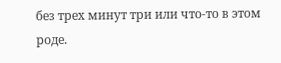без трех минут три или что-то в этом роде.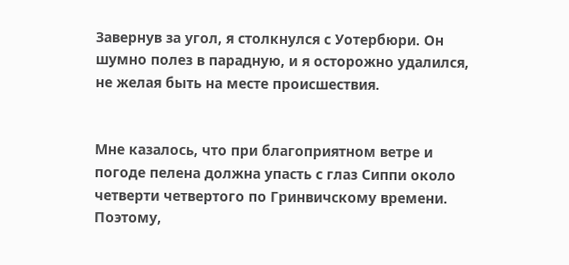Завернув за угол, я столкнулся с Уотербюри. Он шумно полез в парадную, и я осторожно удалился, не желая быть на месте происшествия.


Мне казалось, что при благоприятном ветре и погоде пелена должна упасть с глаз Сиппи около четверти четвертого по Гринвичскому времени. Поэтому,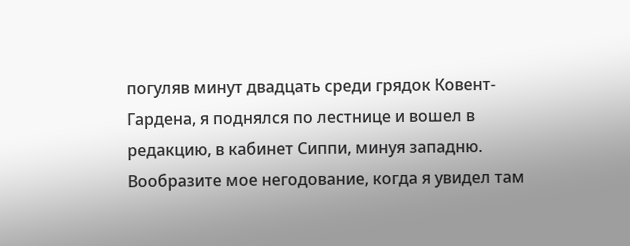погуляв минут двадцать среди грядок Ковент-Гардена, я поднялся по лестнице и вошел в редакцию, в кабинет Сиппи, минуя западню. Вообразите мое негодование, когда я увидел там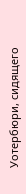Уотербюри, сидящего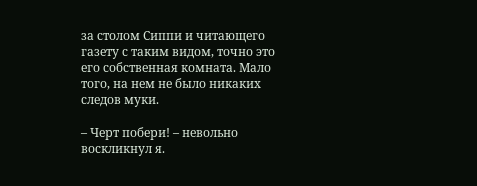за столом Сиппи и читающего газету с таким видом, точно это его собственная комната. Мало того, на нем не было никаких следов муки.

– Черт побери! – невольно воскликнул я.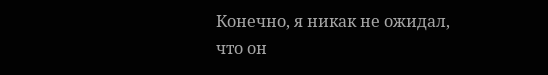Конечно, я никак не ожидал, что он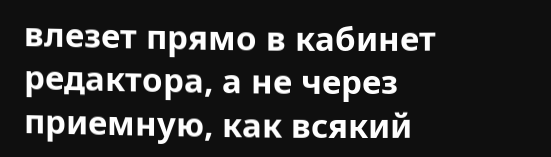влезет прямо в кабинет редактора, а не через приемную, как всякий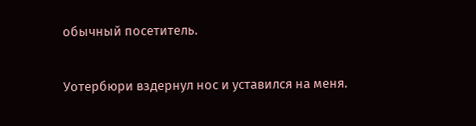обычный посетитель.

Уотербюри вздернул нос и уставился на меня.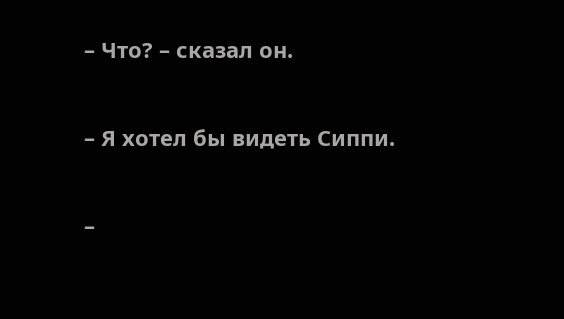– Что? – сказал он.

– Я хотел бы видеть Сиппи.

–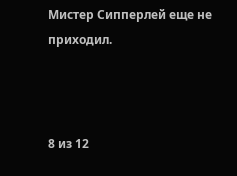Мистер Сипперлей еще не приходил.



8 из 12